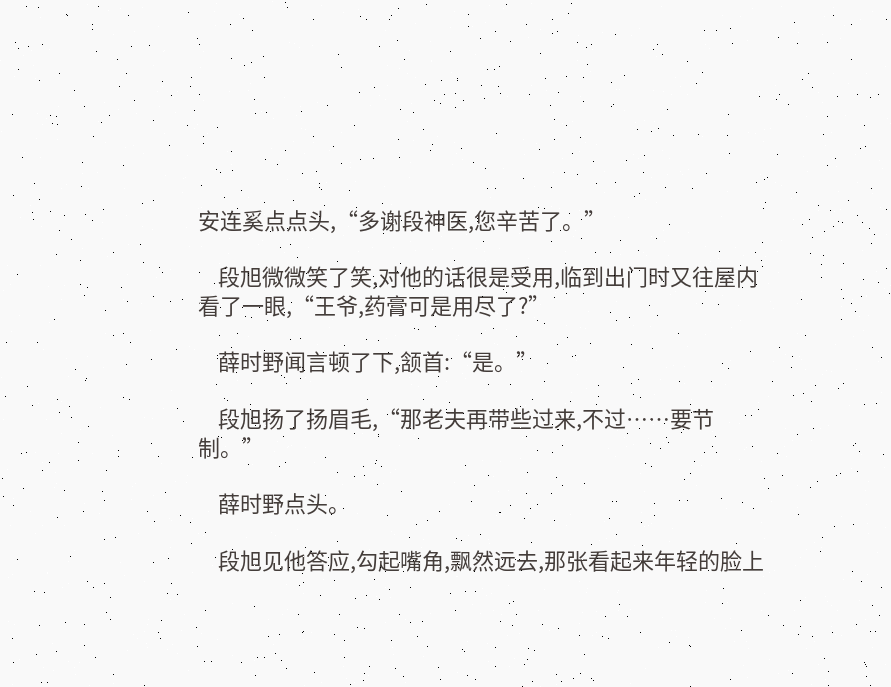安连奚点点头,“多谢段神医,您辛苦了。”

    段旭微微笑了笑,对他的话很是受用,临到出门时又往屋内看了一眼,“王爷,药膏可是用尽了?”

    薛时野闻言顿了下,颔首:“是。”

    段旭扬了扬眉毛,“那老夫再带些过来,不过……要节制。”

    薛时野点头。

    段旭见他答应,勾起嘴角,飘然远去,那张看起来年轻的脸上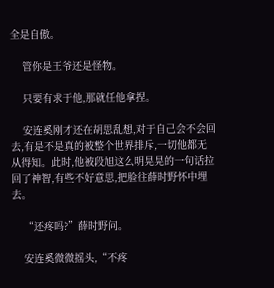全是自傲。

    管你是王爷还是怪物。

    只要有求于他,那就任他拿捏。

    安连奚刚才还在胡思乱想,对于自己会不会回去,有是不是真的被整个世界排斥,一切他都无从得知。此时,他被段旭这么明晃晃的一句话拉回了神智,有些不好意思,把脸往薛时野怀中埋去。

    “还疼吗?”薛时野问。

    安连奚微微摇头,“不疼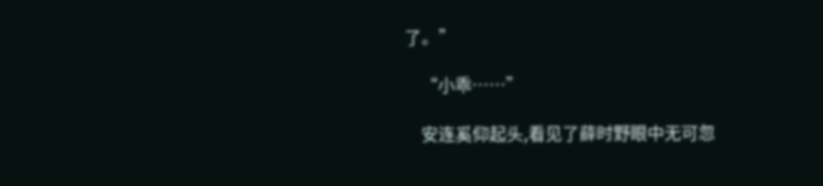了。”

    “小乖……”

    安连奚仰起头,看见了薛时野眼中无可忽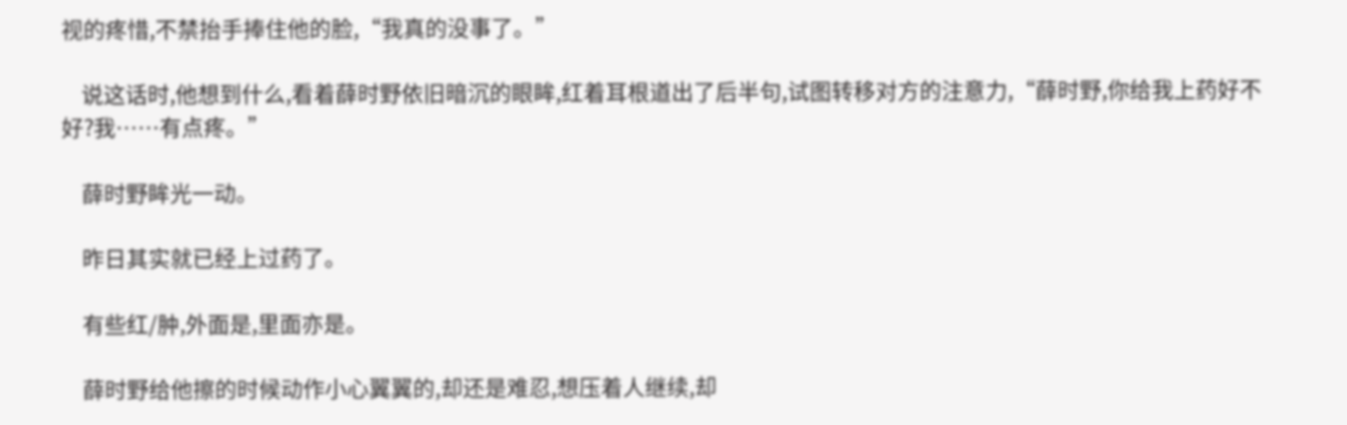视的疼惜,不禁抬手捧住他的脸,“我真的没事了。”

    说这话时,他想到什么,看着薛时野依旧暗沉的眼眸,红着耳根道出了后半句,试图转移对方的注意力,“薛时野,你给我上药好不好?我……有点疼。”

    薛时野眸光一动。

    昨日其实就已经上过药了。

    有些红/肿,外面是,里面亦是。

    薛时野给他擦的时候动作小心翼翼的,却还是难忍,想压着人继续,却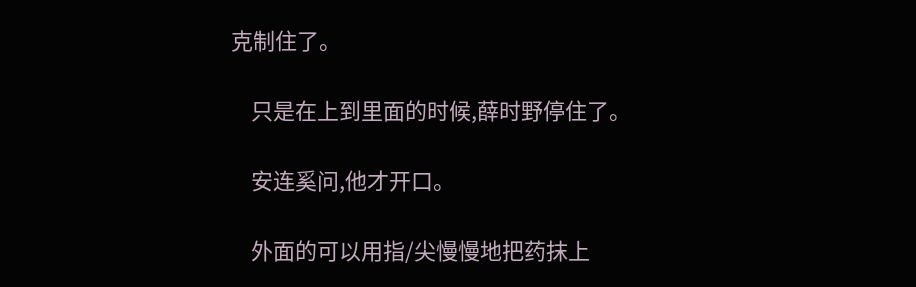克制住了。

    只是在上到里面的时候,薛时野停住了。

    安连奚问,他才开口。

    外面的可以用指/尖慢慢地把药抹上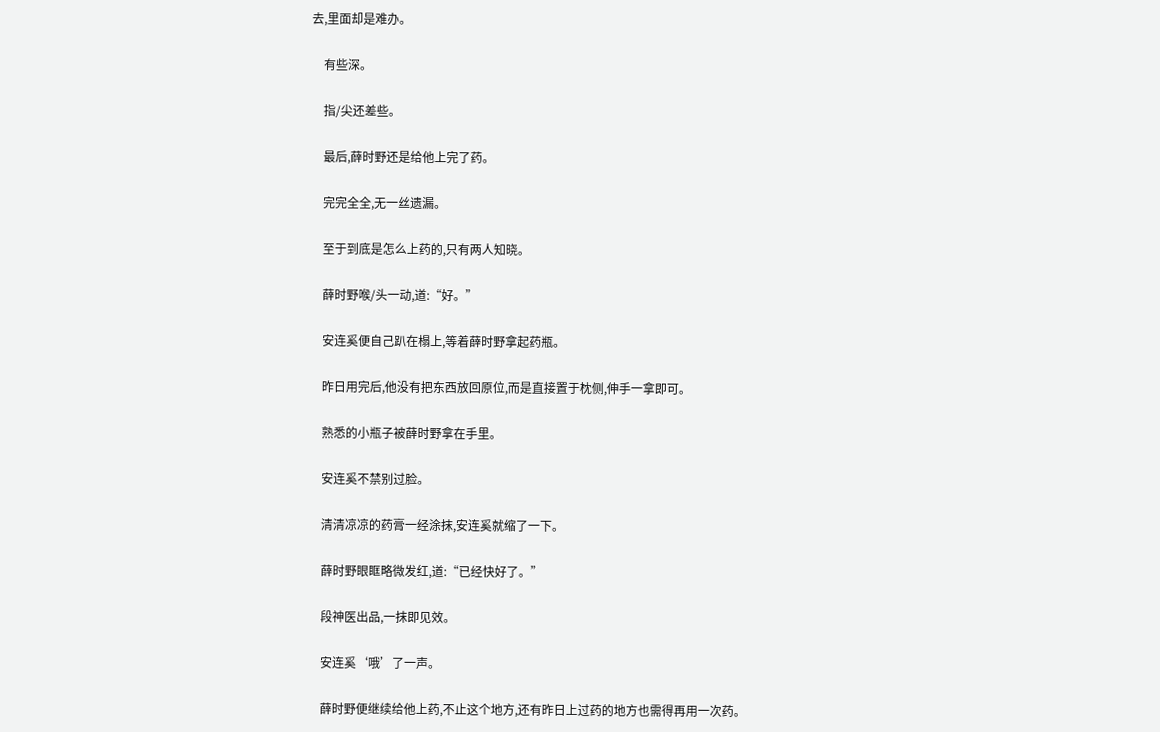去,里面却是难办。

    有些深。

    指/尖还差些。

    最后,薛时野还是给他上完了药。

    完完全全,无一丝遗漏。

    至于到底是怎么上药的,只有两人知晓。

    薛时野喉/头一动,道:“好。”

    安连奚便自己趴在榻上,等着薛时野拿起药瓶。

    昨日用完后,他没有把东西放回原位,而是直接置于枕侧,伸手一拿即可。

    熟悉的小瓶子被薛时野拿在手里。

    安连奚不禁别过脸。

    清清凉凉的药膏一经涂抹,安连奚就缩了一下。

    薛时野眼眶略微发红,道:“已经快好了。”

    段神医出品,一抹即见效。

    安连奚‘哦’了一声。

    薛时野便继续给他上药,不止这个地方,还有昨日上过药的地方也需得再用一次药。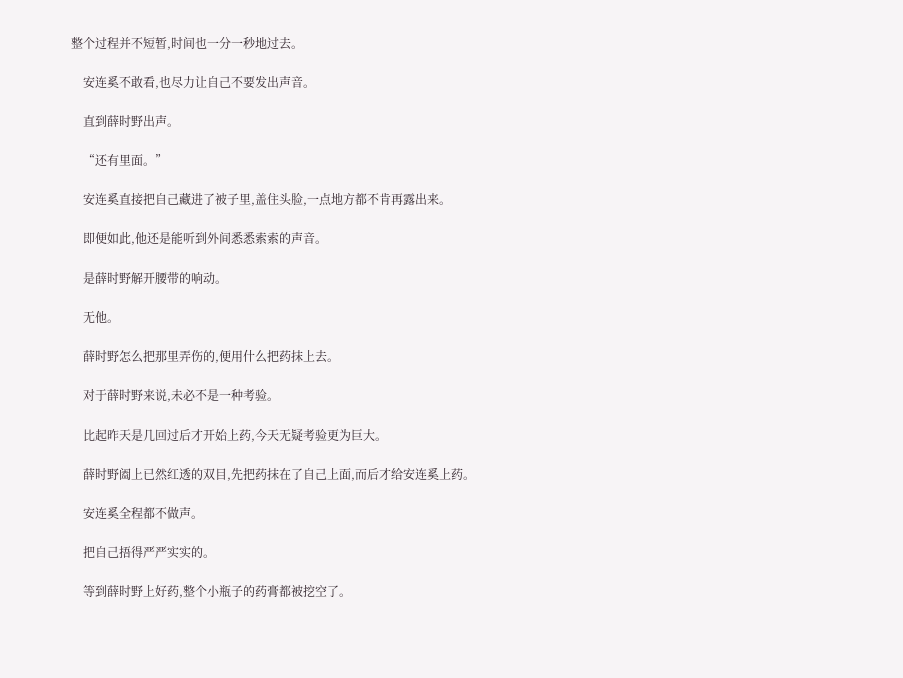整个过程并不短暂,时间也一分一秒地过去。

    安连奚不敢看,也尽力让自己不要发出声音。

    直到薛时野出声。

    “还有里面。”

    安连奚直接把自己藏进了被子里,盖住头脸,一点地方都不肯再露出来。

    即便如此,他还是能听到外间悉悉索索的声音。

    是薛时野解开腰带的响动。

    无他。

    薛时野怎么把那里弄伤的,便用什么把药抹上去。

    对于薛时野来说,未必不是一种考验。

    比起昨天是几回过后才开始上药,今天无疑考验更为巨大。

    薛时野阖上已然红透的双目,先把药抹在了自己上面,而后才给安连奚上药。

    安连奚全程都不做声。

    把自己捂得严严实实的。

    等到薛时野上好药,整个小瓶子的药膏都被挖空了。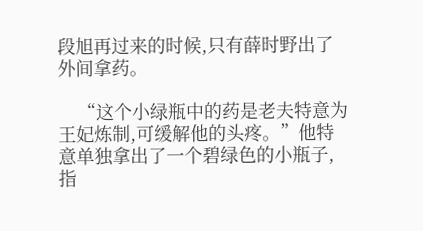段旭再过来的时候,只有薛时野出了外间拿药。

    “这个小绿瓶中的药是老夫特意为王妃炼制,可缓解他的头疼。”他特意单独拿出了一个碧绿色的小瓶子,指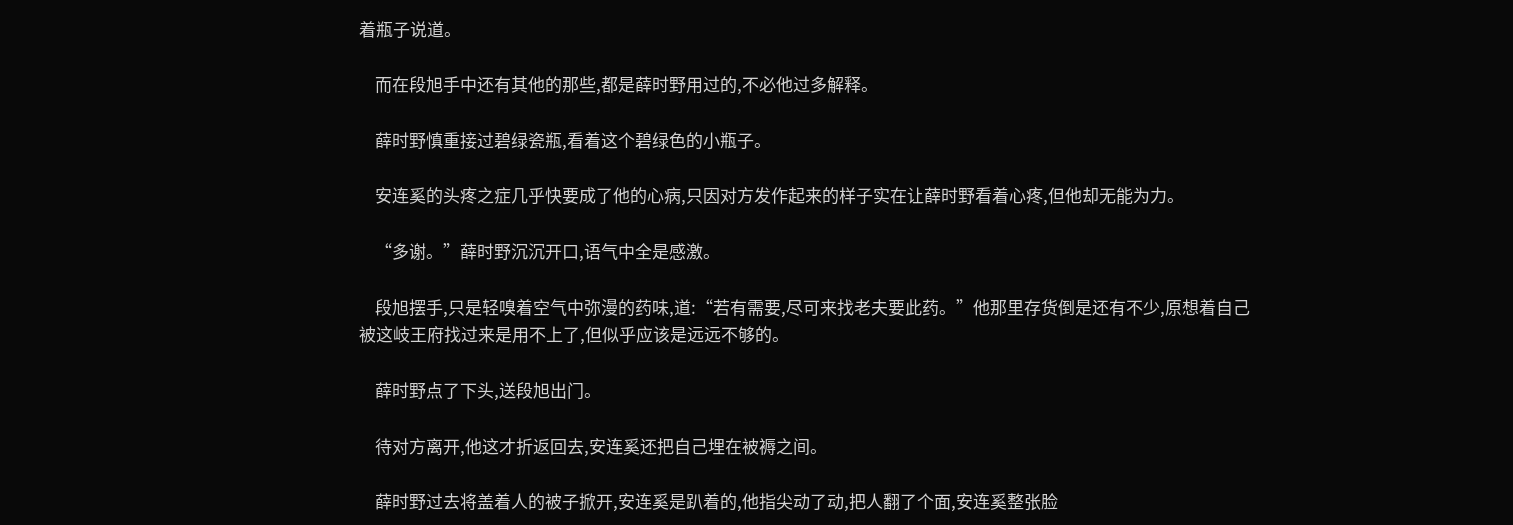着瓶子说道。

    而在段旭手中还有其他的那些,都是薛时野用过的,不必他过多解释。

    薛时野慎重接过碧绿瓷瓶,看着这个碧绿色的小瓶子。

    安连奚的头疼之症几乎快要成了他的心病,只因对方发作起来的样子实在让薛时野看着心疼,但他却无能为力。

    “多谢。”薛时野沉沉开口,语气中全是感激。

    段旭摆手,只是轻嗅着空气中弥漫的药味,道:“若有需要,尽可来找老夫要此药。”他那里存货倒是还有不少,原想着自己被这岐王府找过来是用不上了,但似乎应该是远远不够的。

    薛时野点了下头,送段旭出门。

    待对方离开,他这才折返回去,安连奚还把自己埋在被褥之间。

    薛时野过去将盖着人的被子掀开,安连奚是趴着的,他指尖动了动,把人翻了个面,安连奚整张脸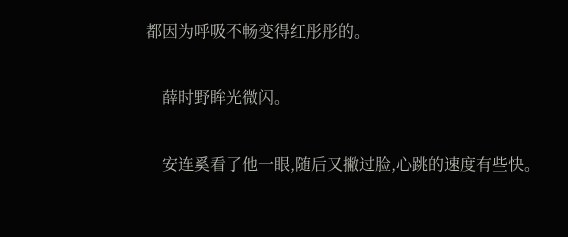都因为呼吸不畅变得红彤彤的。

    薛时野眸光微闪。

    安连奚看了他一眼,随后又撇过脸,心跳的速度有些快。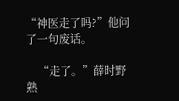“神医走了吗?”他问了一句废话。

    “走了。”薛时野熟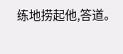练地捞起他,答道。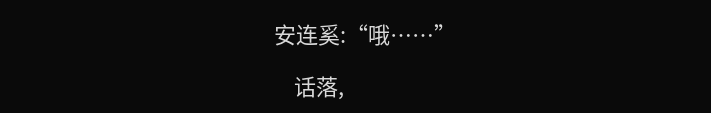安连奚:“哦……”

    话落,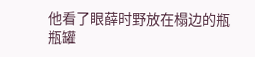他看了眼薛时野放在榻边的瓶瓶罐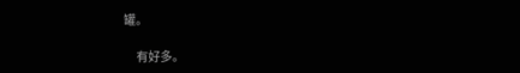罐。

    有好多。